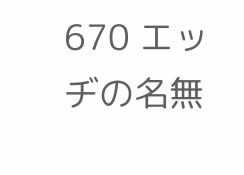670 エッヂの名無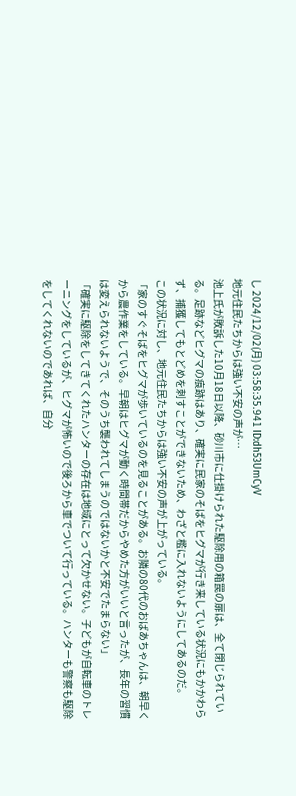し 2024/12/02(月) 03:58:35.941 ID:dh53UmCyV
地元住民たちからは強い不安の声が…
池上氏が敗訴した10月18日以降、砂川市に仕掛けられた駆除用の箱罠の扉は、全て閉じられている。足跡などヒグマの痕跡はあり、確実に民家のそばをヒグマが行き来している状況にもかかわらず、捕獲してもとどめを刺すことができないため、わざと檻に入れないようにしてあるのだ。
この状況に対し、地元住民たちからは強い不安の声が上がっている。
「家のすぐそばをヒグマが歩いているのを見ることがある。お隣の80代のおばあちゃんは、朝早くから農作業をしている。早朝はヒグマが動く時間帯だからやめた方がいいと言ったが、長年の習慣は変えられないようで、そのうち襲われてしまうのではないかと不安でたまらない」
「確実に駆除をしてきてくれたハンターの存在は地域にとって欠かせない。子どもが自転車のトレーニングをしているが、ヒグマが怖いので後ろから車でついて行っている。ハンターも警察も駆除をしてくれないのであれば、自分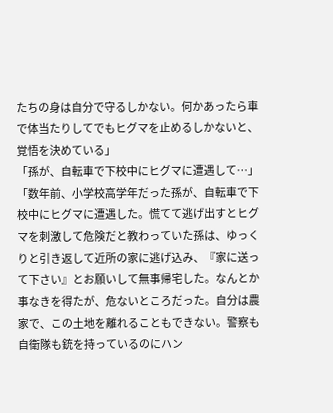たちの身は自分で守るしかない。何かあったら車で体当たりしてでもヒグマを止めるしかないと、覚悟を決めている」
「孫が、自転車で下校中にヒグマに遭遇して…」
「数年前、小学校高学年だった孫が、自転車で下校中にヒグマに遭遇した。慌てて逃げ出すとヒグマを刺激して危険だと教わっていた孫は、ゆっくりと引き返して近所の家に逃げ込み、『家に送って下さい』とお願いして無事帰宅した。なんとか事なきを得たが、危ないところだった。自分は農家で、この土地を離れることもできない。警察も自衛隊も銃を持っているのにハン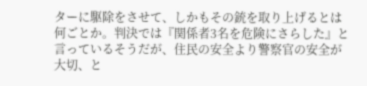ターに駆除をさせて、しかもその銃を取り上げるとは何ごとか。判決では『関係者3名を危険にさらした』と言っているそうだが、住民の安全より警察官の安全が大切、と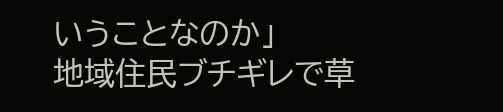いうことなのか」
地域住民ブチギレで草